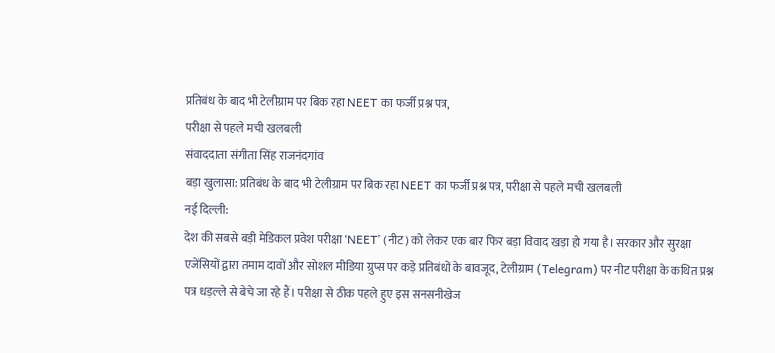प्रतिबंध के बाद भी टेलीग्राम पर बिक रहा NEET का फर्जी प्रश्न पत्र,
परीक्षा से पहले मची खलबली
संवाददाता संगीता सिंह राजनंदगांव
बड़ा खुलासा: प्रतिबंध के बाद भी टेलीग्राम पर बिक रहा NEET का फर्जी प्रश्न पत्र, परीक्षा से पहले मची खलबली
नई दिल्ली:
देश की सबसे बड़ी मेडिकल प्रवेश परीक्षा ‘NEET’ (नीट) को लेकर एक बार फिर बड़ा विवाद खड़ा हो गया है। सरकार और सुरक्षा एजेंसियों द्वारा तमाम दावों और सोशल मीडिया ग्रुप्स पर कड़े प्रतिबंधों के बावजूद, टेलीग्राम (Telegram) पर नीट परीक्षा के कथित प्रश्न पत्र धड़ल्ले से बेचे जा रहे हैं। परीक्षा से ठीक पहले हुए इस सनसनीखेज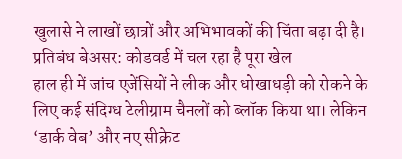खुलासे ने लाखों छात्रों और अभिभावकों की चिंता बढ़ा दी है।
प्रतिबंध बेअसर: कोडवर्ड में चल रहा है पूरा खेल
हाल ही में जांच एजेंसियों ने लीक और धोखाधड़ी को रोकने के लिए कई संदिग्ध टेलीग्राम चैनलों को ब्लॉक किया था। लेकिन ‘डार्क वेब’ और नए सीक्रेट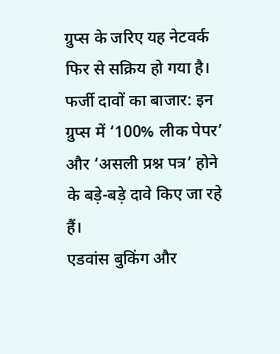ग्रुप्स के जरिए यह नेटवर्क फिर से सक्रिय हो गया है।
फर्जी दावों का बाजार: इन ग्रुप्स में ‘100% लीक पेपर’ और ‘असली प्रश्न पत्र’ होने के बड़े-बड़े दावे किए जा रहे हैं।
एडवांस बुकिंग और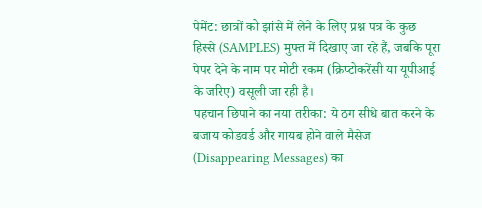पेमेंट: छात्रों को झांसे में लेने के लिए प्रश्न पत्र के कुछ हिस्से (SAMPLES) मुफ्त में दिखाए जा रहे हैं, जबकि पूरा पेपर देने के नाम पर मोटी रकम (क्रिप्टोकरेंसी या यूपीआई के जरिए) वसूली जा रही है।
पहचान छिपाने का नया तरीका: ये ठग सीधे बात करने के बजाय कोडवर्ड और गायब होने वाले मैसेज (Disappearing Messages) का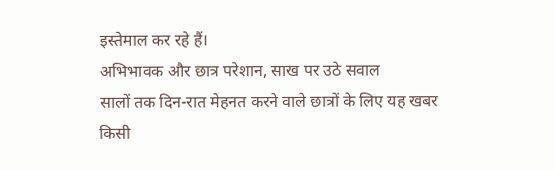इस्तेमाल कर रहे हैं।
अभिभावक और छात्र परेशान, साख पर उठे सवाल
सालों तक दिन-रात मेहनत करने वाले छात्रों के लिए यह खबर किसी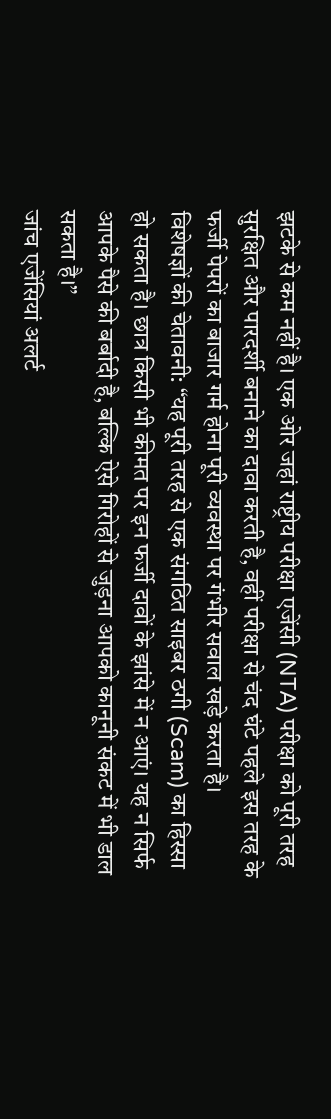झटके से कम नहीं है। एक ओर जहां राष्ट्रीय परीक्षा एजेंसी (NTA) परीक्षा को पूरी तरह सुरक्षित और पारदर्शी बनाने का दावा करती है, वहीं परीक्षा से चंद घंटे पहले इस तरह के फर्जी पेपरों का बाजार गर्म होना पूरी व्यवस्था पर गंभीर सवाल खड़े करता है।
विशेषज्ञों की चेतावनी: “यह पूरी तरह से एक संगठित साइबर ठगी (Scam) का हिस्सा हो सकता है। छात्र किसी भी कीमत पर इन फर्जी दावों के झांसे में न आएं। यह न सिर्फ आपके पैसे की बर्बादी है, बल्कि ऐसे गिरोहों से जुड़ना आपको कानूनी संकट में भी डाल सकता है।”
जांच एजेंसियां अलर्ट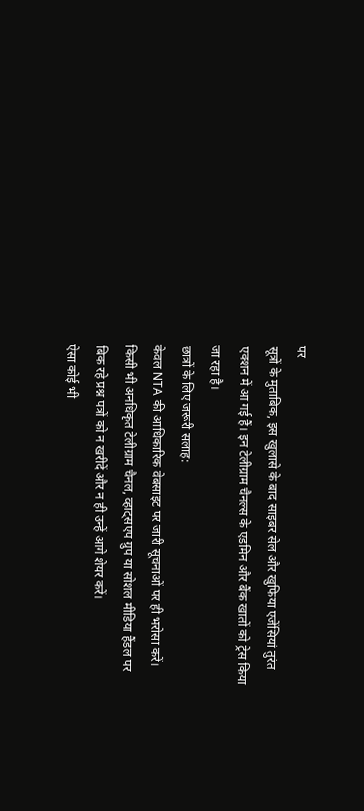पर
सूत्रों के मुताबिक, इस खुलासे के बाद साइबर सेल और खुफिया एजेंसियां तुरंत एक्शन में आ गई हैं। इन टेलीग्राम चैनल्स के एडमिन और बैंक खातों को ट्रेस किया जा रहा है।
छात्रों के लिए जरूरी सलाह:
केवल NTA की आधिकारिक वेबसाइट पर जारी सूचनाओं पर ही भरोसा करें।
किसी भी अनधिकृत टेलीग्राम चैनल, व्हाट्सएप ग्रुप या सोशल मीडिया हैंडल पर बिक रहे प्रश्न पत्रों को न खरीदें और न ही उन्हें आगे शेयर करें।
ऐसा कोई भी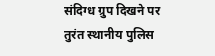संदिग्ध ग्रुप दिखने पर तुरंत स्थानीय पुलिस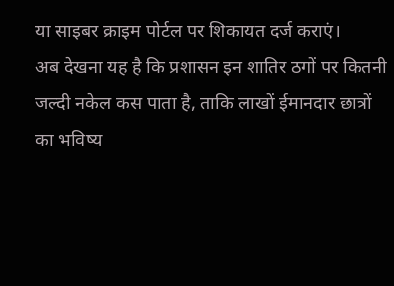या साइबर क्राइम पोर्टल पर शिकायत दर्ज कराएं।
अब देखना यह है कि प्रशासन इन शातिर ठगों पर कितनी जल्दी नकेल कस पाता है, ताकि लाखों ईमानदार छात्रों का भविष्य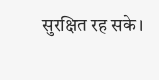सुरक्षित रह सके।